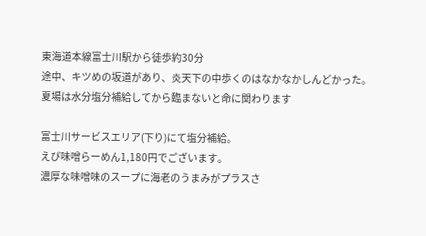東海道本線富士川駅から徒歩約30分
途中、キツめの坂道があり、炎天下の中歩くのはなかなかしんどかった。
夏場は水分塩分補給してから臨まないと命に関わります

富士川サービスエリア(下り)にて塩分補給。
えび味噌らーめん1,180円でございます。
濃厚な味噌味のスープに海老のうまみがプラスさ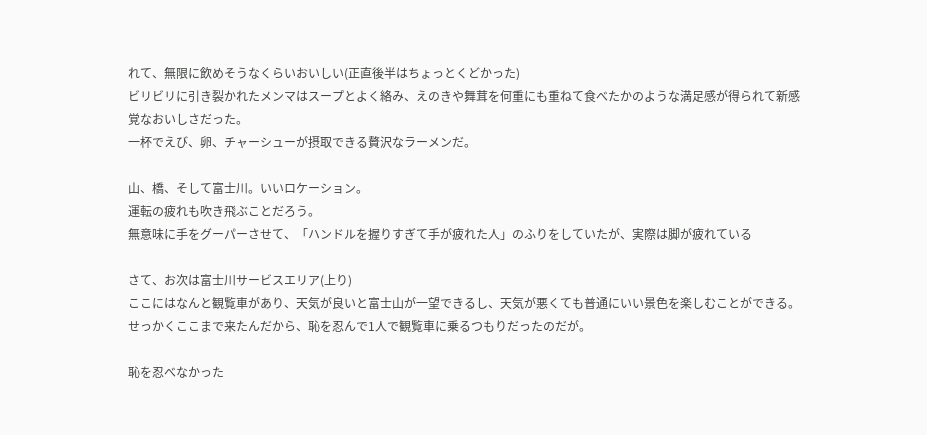れて、無限に飲めそうなくらいおいしい(正直後半はちょっとくどかった)
ビリビリに引き裂かれたメンマはスープとよく絡み、えのきや舞茸を何重にも重ねて食べたかのような満足感が得られて新感覚なおいしさだった。
一杯でえび、卵、チャーシューが摂取できる贅沢なラーメンだ。

山、橋、そして富士川。いいロケーション。
運転の疲れも吹き飛ぶことだろう。
無意味に手をグーパーさせて、「ハンドルを握りすぎて手が疲れた人」のふりをしていたが、実際は脚が疲れている

さて、お次は富士川サービスエリア(上り)
ここにはなんと観覧車があり、天気が良いと富士山が一望できるし、天気が悪くても普通にいい景色を楽しむことができる。
せっかくここまで来たんだから、恥を忍んで1人で観覧車に乗るつもりだったのだが。

恥を忍べなかった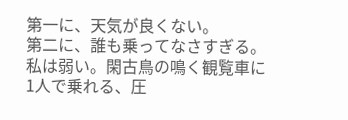第一に、天気が良くない。
第二に、誰も乗ってなさすぎる。
私は弱い。閑古鳥の鳴く観覧車に1人で乗れる、圧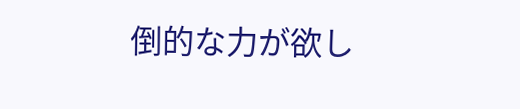倒的な力が欲し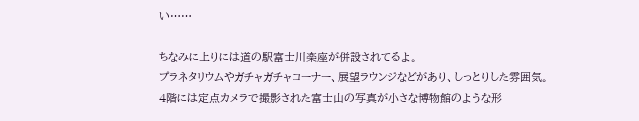い……

ちなみに上りには道の駅富士川楽座が併設されてるよ。
プラネタリウムやガチャガチャコーナー、展望ラウンジなどがあり、しっとりした雰囲気。
4階には定点カメラで撮影された富士山の写真が小さな博物館のような形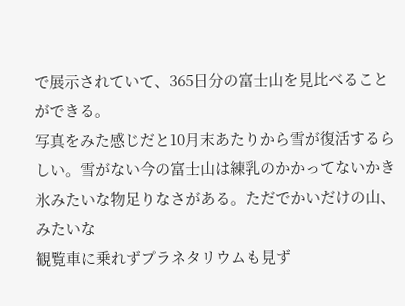で展示されていて、365日分の富士山を見比べることができる。
写真をみた感じだと10月末あたりから雪が復活するらしい。雪がない今の富士山は練乳のかかってないかき氷みたいな物足りなさがある。ただでかいだけの山、みたいな
観覧車に乗れずプラネタリウムも見ず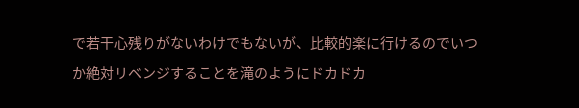で若干心残りがないわけでもないが、比較的楽に行けるのでいつか絶対リベンジすることを滝のようにドカドカ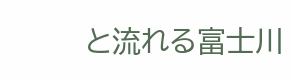と流れる富士川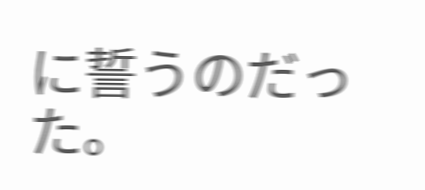に誓うのだった。